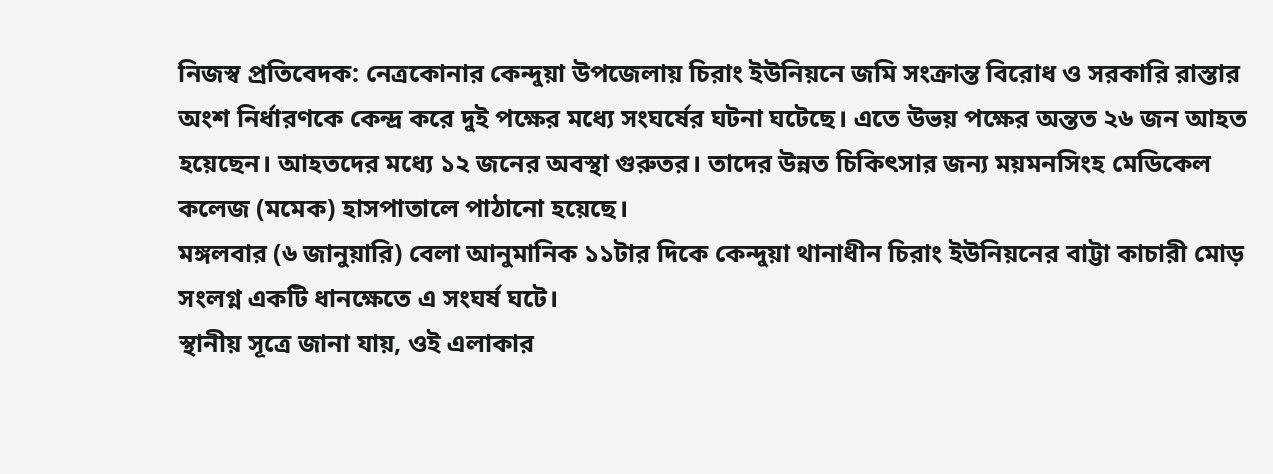নিজস্ব প্রতিবেদক: নেত্রকোনার কেন্দুয়া উপজেলায় চিরাং ইউনিয়নে জমি সংক্রান্ত বিরোধ ও সরকারি রাস্তার অংশ নির্ধারণকে কেন্দ্র করে দুই পক্ষের মধ্যে সংঘর্ষের ঘটনা ঘটেছে। এতে উভয় পক্ষের অন্তত ২৬ জন আহত হয়েছেন। আহতদের মধ্যে ১২ জনের অবস্থা গুরুতর। তাদের উন্নত চিকিৎসার জন্য ময়মনসিংহ মেডিকেল কলেজ (মমেক) হাসপাতালে পাঠানো হয়েছে।
মঙ্গলবার (৬ জানুয়ারি) বেলা আনুমানিক ১১টার দিকে কেন্দুয়া থানাধীন চিরাং ইউনিয়নের বাট্টা কাচারী মোড় সংলগ্ন একটি ধানক্ষেতে এ সংঘর্ষ ঘটে।
স্থানীয় সূত্রে জানা যায়, ওই এলাকার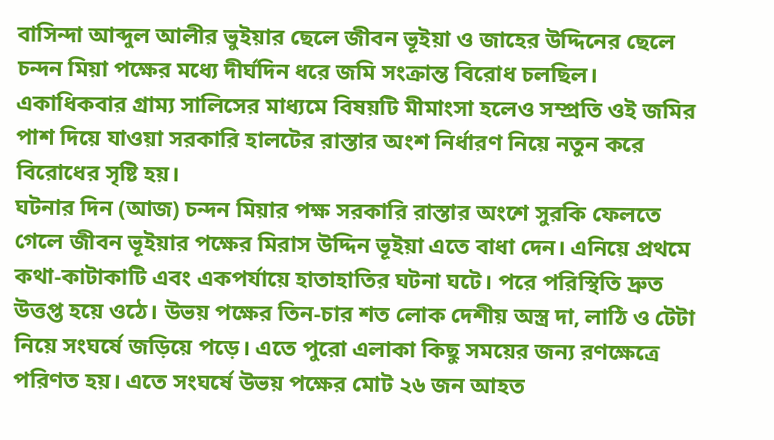বাসিন্দা আব্দুল আলীর ভুইয়ার ছেলে জীবন ভূইয়া ও জাহের উদ্দিনের ছেলে চন্দন মিয়া পক্ষের মধ্যে দীর্ঘদিন ধরে জমি সংক্রান্ত বিরোধ চলছিল। একাধিকবার গ্রাম্য সালিসের মাধ্যমে বিষয়টি মীমাংসা হলেও সম্প্রতি ওই জমির পাশ দিয়ে যাওয়া সরকারি হালটের রাস্তার অংশ নির্ধারণ নিয়ে নতুন করে বিরোধের সৃষ্টি হয়।
ঘটনার দিন (আজ) চন্দন মিয়ার পক্ষ সরকারি রাস্তার অংশে সুরকি ফেলতে গেলে জীবন ভূইয়ার পক্ষের মিরাস উদ্দিন ভূইয়া এতে বাধা দেন। এনিয়ে প্রথমে কথা-কাটাকাটি এবং একপর্যায়ে হাতাহাতির ঘটনা ঘটে। পরে পরিস্থিতি দ্রুত উত্তপ্ত হয়ে ওঠে। উভয় পক্ষের তিন-চার শত লোক দেশীয় অস্ত্র দা, লাঠি ও টেটা নিয়ে সংঘর্ষে জড়িয়ে পড়ে। এতে পুরো এলাকা কিছু সময়ের জন্য রণক্ষেত্রে পরিণত হয়। এতে সংঘর্ষে উভয় পক্ষের মোট ২৬ জন আহত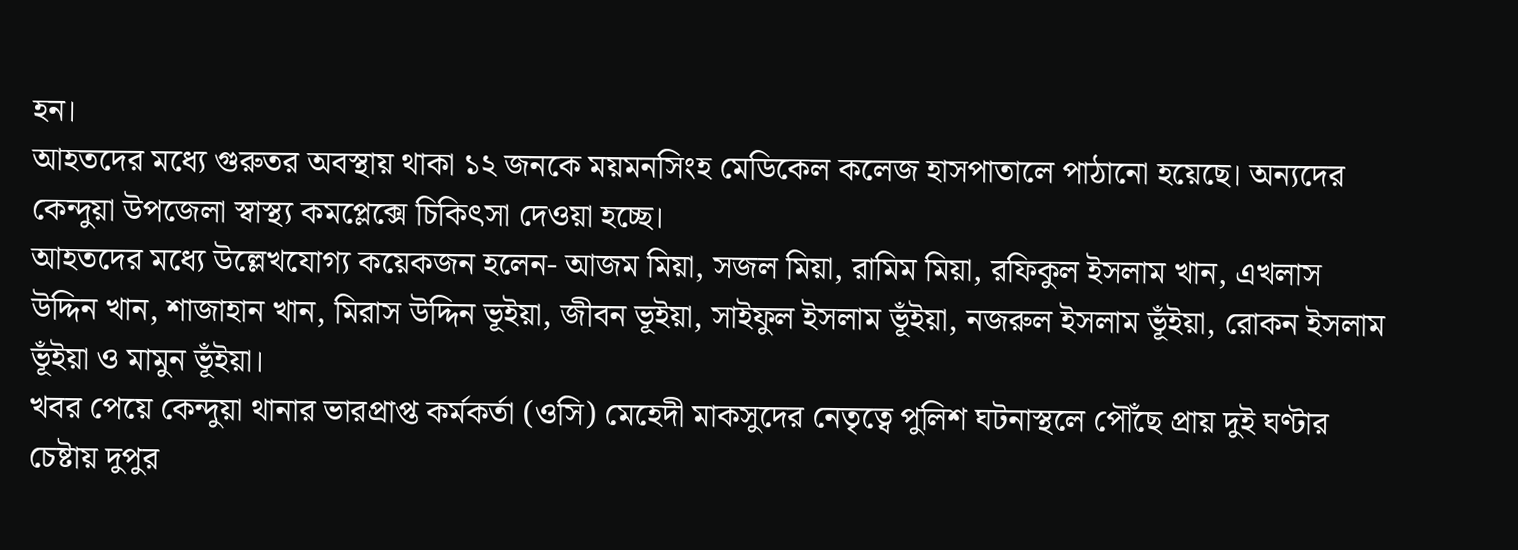হন।
আহতদের মধ্যে গুরুতর অবস্থায় থাকা ১২ জনকে ময়মনসিংহ মেডিকেল কলেজ হাসপাতালে পাঠানো হয়েছে। অন্যদের কেন্দুয়া উপজেলা স্বাস্থ্য কমপ্লেক্সে চিকিৎসা দেওয়া হচ্ছে।
আহতদের মধ্যে উল্লেখযোগ্য কয়েকজন হলেন- আজম মিয়া, সজল মিয়া, রামিম মিয়া, রফিকুল ইসলাম খান, এখলাস উদ্দিন খান, শাজাহান খান, মিরাস উদ্দিন ভূইয়া, জীবন ভূইয়া, সাইফুল ইসলাম ভূঁইয়া, নজরুল ইসলাম ভূঁইয়া, রোকন ইসলাম ভূঁইয়া ও মামুন ভূঁইয়া।
খবর পেয়ে কেন্দুয়া থানার ভারপ্রাপ্ত কর্মকর্তা (ওসি) মেহেদী মাকসুদের নেতৃত্বে পুলিশ ঘটনাস্থলে পৌঁছে প্রায় দুই ঘণ্টার চেষ্টায় দুপুর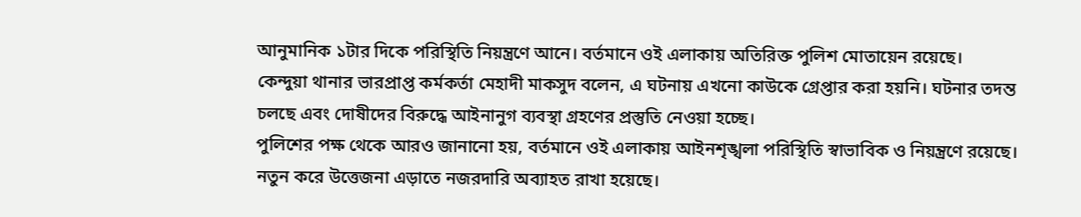আনুমানিক ১টার দিকে পরিস্থিতি নিয়ন্ত্রণে আনে। বর্তমানে ওই এলাকায় অতিরিক্ত পুলিশ মোতায়েন রয়েছে।
কেন্দুয়া থানার ভারপ্রাপ্ত কর্মকর্তা মেহাদী মাকসুদ বলেন, এ ঘটনায় এখনো কাউকে গ্রেপ্তার করা হয়নি। ঘটনার তদন্ত চলছে এবং দোষীদের বিরুদ্ধে আইনানুগ ব্যবস্থা গ্রহণের প্রস্তুতি নেওয়া হচ্ছে।
পুলিশের পক্ষ থেকে আরও জানানো হয়, বর্তমানে ওই এলাকায় আইনশৃঙ্খলা পরিস্থিতি স্বাভাবিক ও নিয়ন্ত্রণে রয়েছে। নতুন করে উত্তেজনা এড়াতে নজরদারি অব্যাহত রাখা হয়েছে।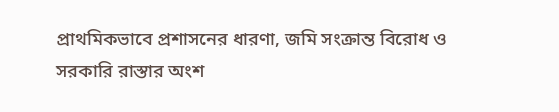প্রাথমিকভাবে প্রশাসনের ধারণা, জমি সংক্রান্ত বিরোধ ও সরকারি রাস্তার অংশ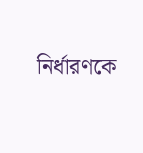নির্ধারণকে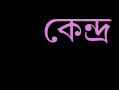কেন্দ্র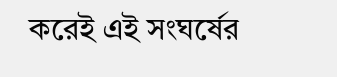করেই এই সংঘর্ষের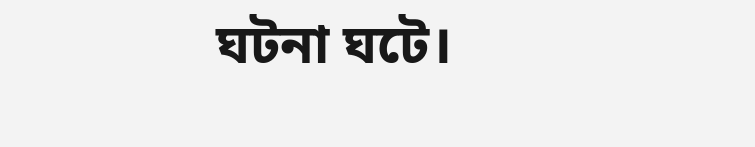ঘটনা ঘটে।